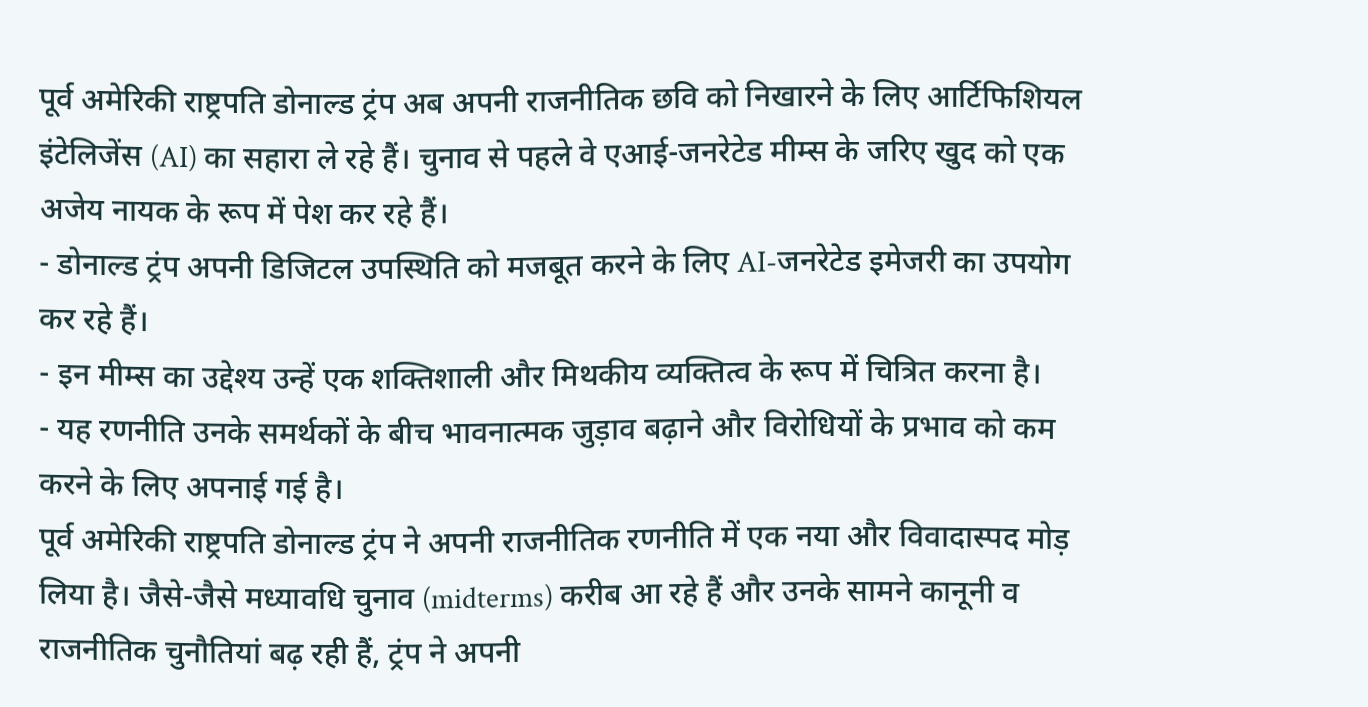पूर्व अमेरिकी राष्ट्रपति डोनाल्ड ट्रंप अब अपनी राजनीतिक छवि को निखारने के लिए आर्टिफिशियल इंटेलिजेंस (AI) का सहारा ले रहे हैं। चुनाव से पहले वे एआई-जनरेटेड मीम्स के जरिए खुद को एक अजेय नायक के रूप में पेश कर रहे हैं।
- डोनाल्ड ट्रंप अपनी डिजिटल उपस्थिति को मजबूत करने के लिए AI-जनरेटेड इमेजरी का उपयोग कर रहे हैं।
- इन मीम्स का उद्देश्य उन्हें एक शक्तिशाली और मिथकीय व्यक्तित्व के रूप में चित्रित करना है।
- यह रणनीति उनके समर्थकों के बीच भावनात्मक जुड़ाव बढ़ाने और विरोधियों के प्रभाव को कम करने के लिए अपनाई गई है।
पूर्व अमेरिकी राष्ट्रपति डोनाल्ड ट्रंप ने अपनी राजनीतिक रणनीति में एक नया और विवादास्पद मोड़ लिया है। जैसे-जैसे मध्यावधि चुनाव (midterms) करीब आ रहे हैं और उनके सामने कानूनी व राजनीतिक चुनौतियां बढ़ रही हैं, ट्रंप ने अपनी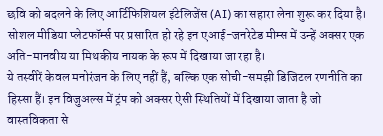छवि को बदलने के लिए आर्टिफिशियल इंटेलिजेंस (AI) का सहारा लेना शुरू कर दिया है। सोशल मीडिया प्लेटफॉर्म्स पर प्रसारित हो रहे इन एआई-जनरेटेड मीम्स में उन्हें अक्सर एक अति-मानवीय या मिथकीय नायक के रूप में दिखाया जा रहा है।
ये तस्वीरें केवल मनोरंजन के लिए नहीं हैं, बल्कि एक सोची-समझी डिजिटल रणनीति का हिस्सा हैं। इन विजुअल्स में ट्रंप को अक्सर ऐसी स्थितियों में दिखाया जाता है जो वास्तविकता से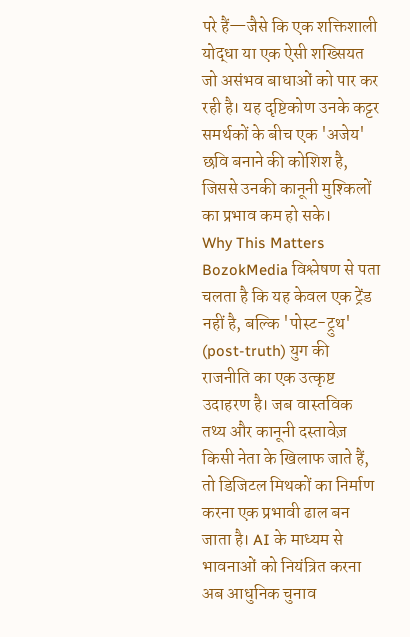परे हैं—जैसे कि एक शक्तिशाली योद्धा या एक ऐसी शख्सियत जो असंभव बाधाओं को पार कर रही है। यह दृष्टिकोण उनके कट्टर समर्थकों के बीच एक 'अजेय' छवि बनाने की कोशिश है, जिससे उनकी कानूनी मुश्किलों का प्रभाव कम हो सके।
Why This Matters
BozokMedia विश्लेषण से पता चलता है कि यह केवल एक ट्रेंड नहीं है, बल्कि 'पोस्ट-ट्रुथ' (post-truth) युग की राजनीति का एक उत्कृष्ट उदाहरण है। जब वास्तविक तथ्य और कानूनी दस्तावेज़ किसी नेता के खिलाफ जाते हैं, तो डिजिटल मिथकों का निर्माण करना एक प्रभावी ढाल बन जाता है। AI के माध्यम से भावनाओं को नियंत्रित करना अब आधुनिक चुनाव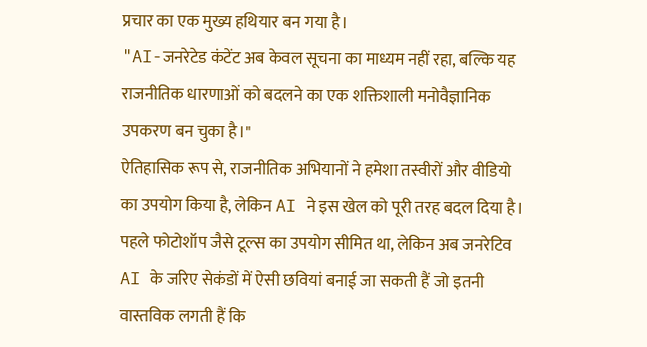प्रचार का एक मुख्य हथियार बन गया है।
"AI-जनरेटेड कंटेंट अब केवल सूचना का माध्यम नहीं रहा, बल्कि यह राजनीतिक धारणाओं को बदलने का एक शक्तिशाली मनोवैज्ञानिक उपकरण बन चुका है।"
ऐतिहासिक रूप से, राजनीतिक अभियानों ने हमेशा तस्वीरों और वीडियो का उपयोग किया है, लेकिन AI ने इस खेल को पूरी तरह बदल दिया है। पहले फोटोशॉप जैसे टूल्स का उपयोग सीमित था, लेकिन अब जनरेटिव AI के जरिए सेकंडों में ऐसी छवियां बनाई जा सकती हैं जो इतनी वास्तविक लगती हैं कि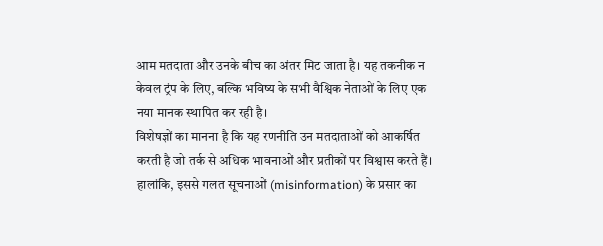आम मतदाता और उनके बीच का अंतर मिट जाता है। यह तकनीक न केवल ट्रंप के लिए, बल्कि भविष्य के सभी वैश्विक नेताओं के लिए एक नया मानक स्थापित कर रही है।
विशेषज्ञों का मानना है कि यह रणनीति उन मतदाताओं को आकर्षित करती है जो तर्क से अधिक भावनाओं और प्रतीकों पर विश्वास करते हैं। हालांकि, इससे गलत सूचनाओं (misinformation) के प्रसार का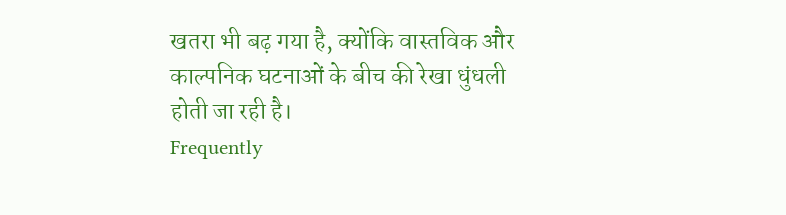खतरा भी बढ़ गया है, क्योंकि वास्तविक और काल्पनिक घटनाओं के बीच की रेखा धुंधली होती जा रही है।
Frequently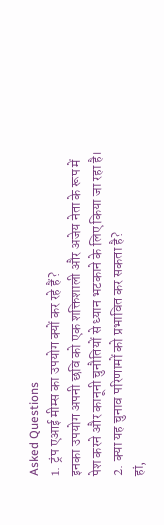Asked Questions
1. ट्रंप एआई मीम्स का उपयोग क्यों कर रहे हैं?
इनका उपयोग अपनी छवि को एक शक्तिशाली और अजेय नेता के रूप में पेश करने और कानूनी चुनौतियों से ध्यान भटकाने के लिए किया जा रहा है।
2. क्या यह चुनाव परिणामों को प्रभावित कर सकता है?
हां,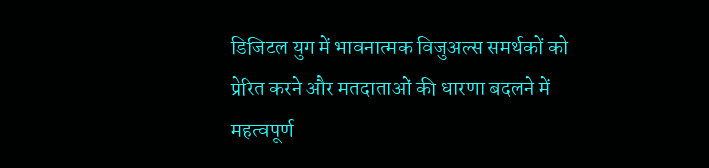डिजिटल युग में भावनात्मक विजुअल्स समर्थकों को प्रेरित करने और मतदाताओं की धारणा बदलने में महत्वपूर्ण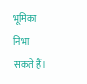भूमिका निभा सकते हैं।